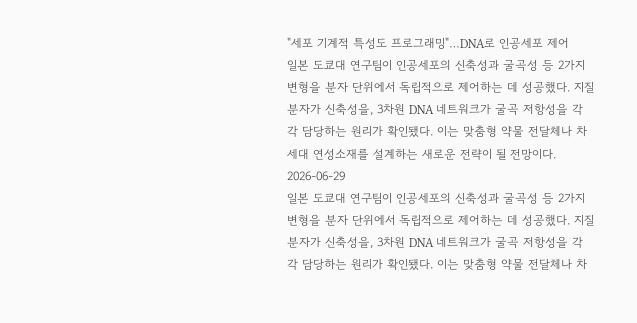"세포 기계적 특성도 프로그래밍"…DNA로 인공세포 제어
일본 도쿄대 연구팀이 인공세포의 신축성과 굴곡성 등 2가지 변형을 분자 단위에서 독립적으로 제어하는 데 성공했다. 지질 분자가 신축성을, 3차원 DNA 네트워크가 굴곡 저항성을 각각 담당하는 원리가 확인됐다. 이는 맞춤형 약물 전달체나 차세대 연성소재를 설계하는 새로운 전략이 될 전망이다.
2026-06-29
일본 도쿄대 연구팀이 인공세포의 신축성과 굴곡성 등 2가지 변형을 분자 단위에서 독립적으로 제어하는 데 성공했다. 지질 분자가 신축성을, 3차원 DNA 네트워크가 굴곡 저항성을 각각 담당하는 원리가 확인됐다. 이는 맞춤형 약물 전달체나 차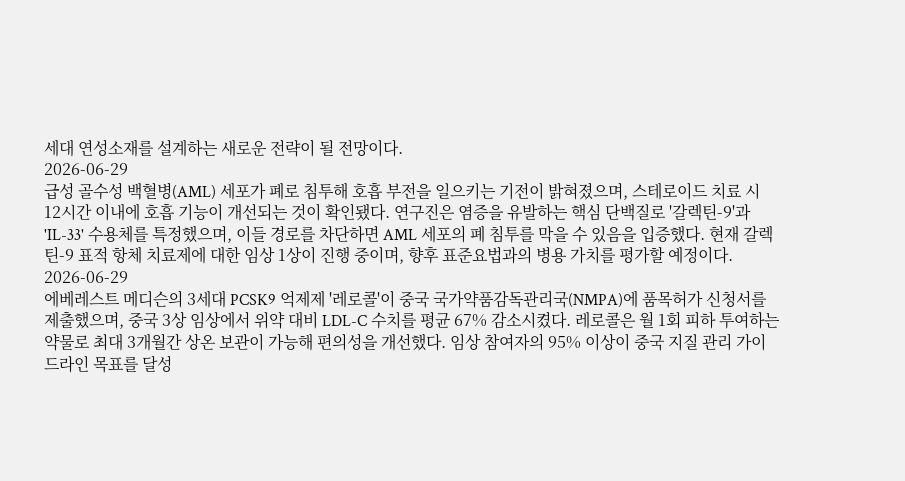세대 연성소재를 설계하는 새로운 전략이 될 전망이다.
2026-06-29
급성 골수성 백혈병(AML) 세포가 폐로 침투해 호흡 부전을 일으키는 기전이 밝혀졌으며, 스테로이드 치료 시 12시간 이내에 호흡 기능이 개선되는 것이 확인됐다. 연구진은 염증을 유발하는 핵심 단백질로 '갈렉틴-9'과 'IL-33' 수용체를 특정했으며, 이들 경로를 차단하면 AML 세포의 폐 침투를 막을 수 있음을 입증했다. 현재 갈렉틴-9 표적 항체 치료제에 대한 임상 1상이 진행 중이며, 향후 표준요법과의 병용 가치를 평가할 예정이다.
2026-06-29
에베레스트 메디슨의 3세대 PCSK9 억제제 '레로콜'이 중국 국가약품감독관리국(NMPA)에 품목허가 신청서를 제출했으며, 중국 3상 임상에서 위약 대비 LDL-C 수치를 평균 67% 감소시켰다. 레로콜은 월 1회 피하 투여하는 약물로 최대 3개월간 상온 보관이 가능해 편의성을 개선했다. 임상 참여자의 95% 이상이 중국 지질 관리 가이드라인 목표를 달성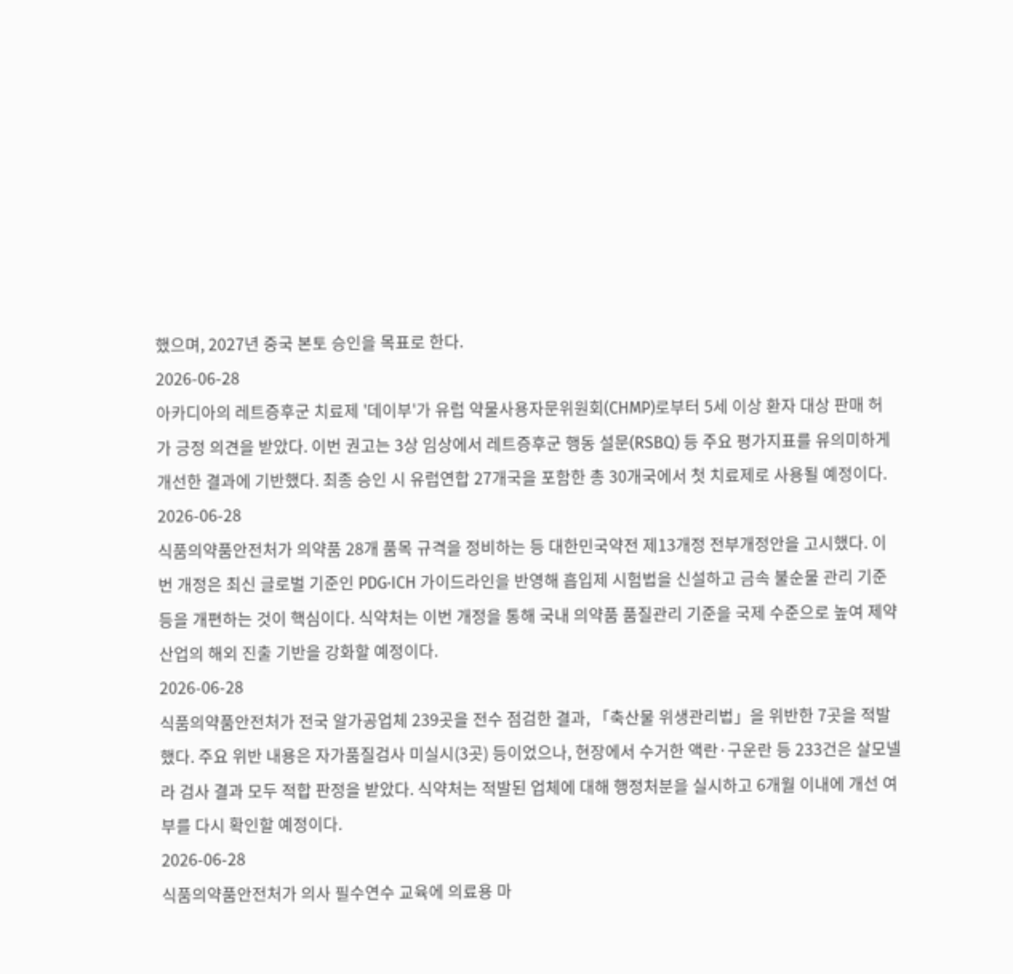했으며, 2027년 중국 본토 승인을 목표로 한다.
2026-06-28
아카디아의 레트증후군 치료제 '데이부'가 유럽 약물사용자문위원회(CHMP)로부터 5세 이상 환자 대상 판매 허가 긍정 의견을 받았다. 이번 권고는 3상 임상에서 레트증후군 행동 설문(RSBQ) 등 주요 평가지표를 유의미하게 개선한 결과에 기반했다. 최종 승인 시 유럽연합 27개국을 포함한 총 30개국에서 첫 치료제로 사용될 예정이다.
2026-06-28
식품의약품안전처가 의약품 28개 품목 규격을 정비하는 등 대한민국약전 제13개정 전부개정안을 고시했다. 이번 개정은 최신 글로벌 기준인 PDG·ICH 가이드라인을 반영해 흡입제 시험법을 신설하고 금속 불순물 관리 기준 등을 개편하는 것이 핵심이다. 식약처는 이번 개정을 통해 국내 의약품 품질관리 기준을 국제 수준으로 높여 제약산업의 해외 진출 기반을 강화할 예정이다.
2026-06-28
식품의약품안전처가 전국 알가공업체 239곳을 전수 점검한 결과, 「축산물 위생관리법」을 위반한 7곳을 적발했다. 주요 위반 내용은 자가품질검사 미실시(3곳) 등이었으나, 현장에서 수거한 액란·구운란 등 233건은 살모넬라 검사 결과 모두 적합 판정을 받았다. 식약처는 적발된 업체에 대해 행정처분을 실시하고 6개월 이내에 개선 여부를 다시 확인할 예정이다.
2026-06-28
식품의약품안전처가 의사 필수연수 교육에 의료용 마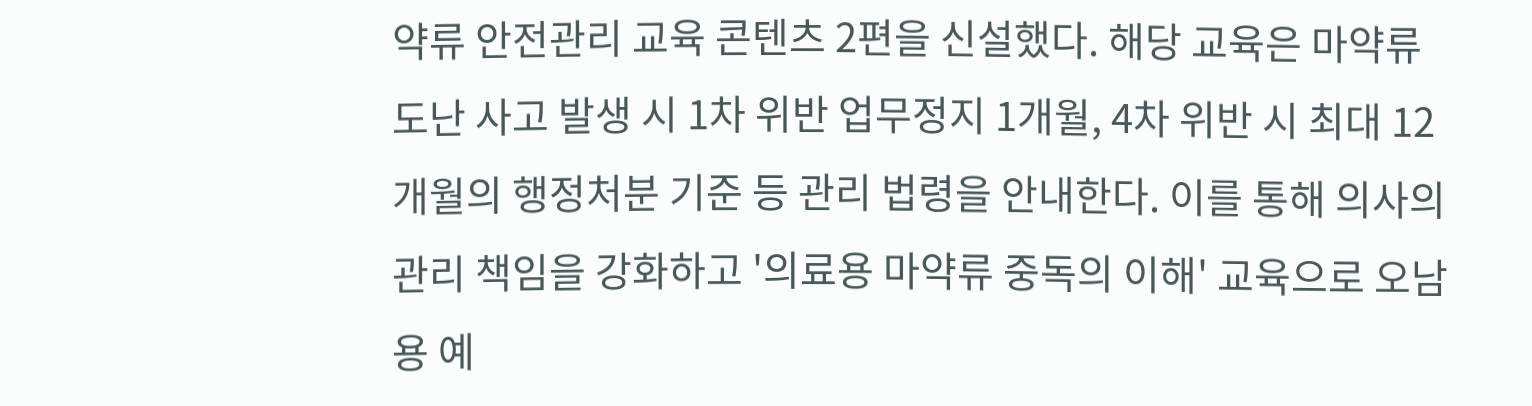약류 안전관리 교육 콘텐츠 2편을 신설했다. 해당 교육은 마약류 도난 사고 발생 시 1차 위반 업무정지 1개월, 4차 위반 시 최대 12개월의 행정처분 기준 등 관리 법령을 안내한다. 이를 통해 의사의 관리 책임을 강화하고 '의료용 마약류 중독의 이해' 교육으로 오남용 예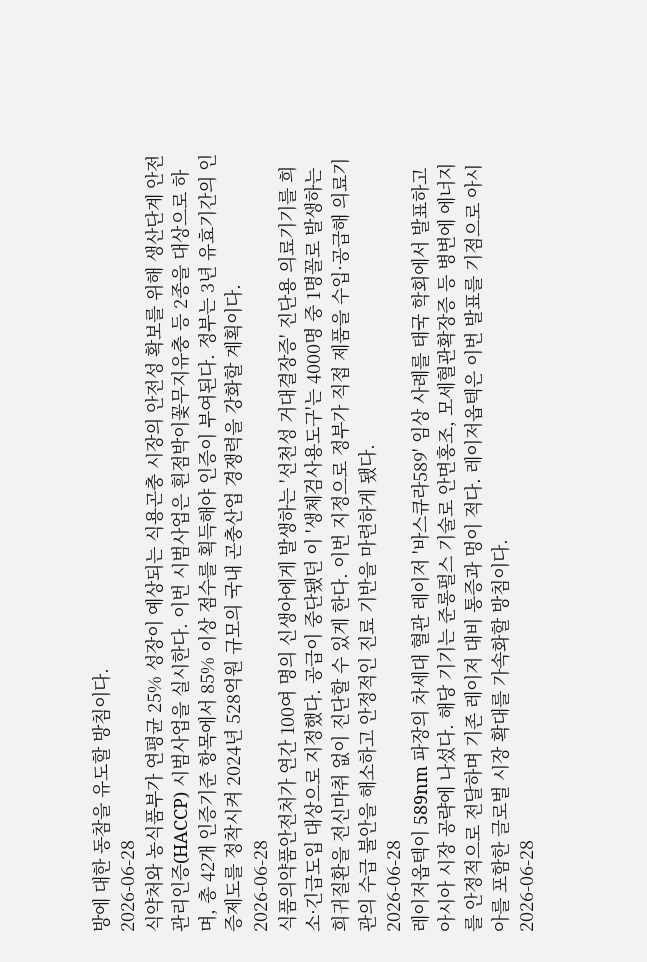방에 대한 동참을 유도할 방침이다.
2026-06-28
식약처와 농식품부가 연평균 25% 성장이 예상되는 식용곤충 시장의 안전성 확보를 위해 생산단계 안전관리인증(HACCP) 시범사업을 실시한다. 이번 시범사업은 흰점박이꽃무지유충 등 2종을 대상으로 하며, 총 42개 인증기준 항목에서 85% 이상 점수를 획득해야 인증이 부여된다. 정부는 3년 유효기간의 인증제도를 정착시켜 2024년 528억원 규모의 국내 곤충산업 경쟁력을 강화할 계획이다.
2026-06-28
식품의약품안전처가 연간 100여 명의 신생아에게 발생하는 '선천성 거대결장증' 진단용 의료기기를 희소·긴급도입 대상으로 지정했다. 공급이 중단됐던 이 '생체검사용도구'는 4000명 중 1명꼴로 발생하는 희귀질환을 전신마취 없이 진단할 수 있게 한다. 이번 지정으로 정부가 직접 제품을 수입·공급해 의료기관의 수급 불안을 해소하고 안정적인 진료 기반을 마련하게 됐다.
2026-06-28
레이저옵텍이 589nm 파장의 차세대 혈관 레이저 '바스큐라589' 임상 사례를 태국 학회에서 발표하고 아시아 시장 공략에 나섰다. 해당 기기는 준롱펄스 기술로 안면홍조, 모세혈관확장증 등 병변에 에너지를 안정적으로 전달하며 기존 레이저 대비 통증과 멍이 적다. 레이저옵텍은 이번 발표를 기점으로 아시아를 포함한 글로벌 시장 확대를 가속화할 방침이다.
2026-06-28